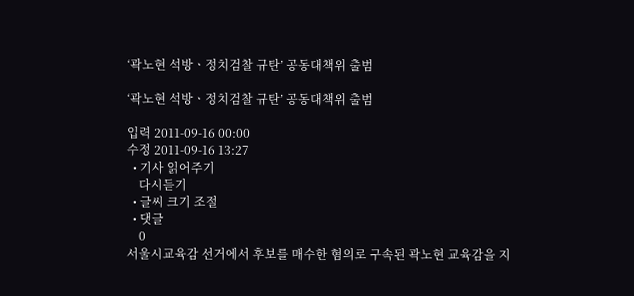‘곽노현 석방ㆍ정치검찰 규탄’ 공동대책위 출범

‘곽노현 석방ㆍ정치검찰 규탄’ 공동대책위 출범

입력 2011-09-16 00:00
수정 2011-09-16 13:27
  • 기사 읽어주기
    다시듣기
  • 글씨 크기 조절
  • 댓글
    0
서울시교육감 선거에서 후보를 매수한 혐의로 구속된 곽노현 교육감을 지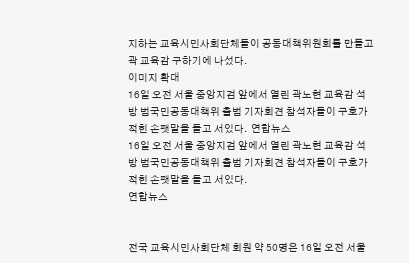지하는 교육시민사회단체들이 공동대책위원회를 만들고 곽 교육감 구하기에 나섰다.
이미지 확대
16일 오전 서울 중앙지검 앞에서 열린 곽노현 교육감 석방 범국민공동대책위 출범 기자회견 참석자들이 구호가 적힌 손팻말을 들고 서있다.  연합뉴스
16일 오전 서울 중앙지검 앞에서 열린 곽노현 교육감 석방 범국민공동대책위 출범 기자회견 참석자들이 구호가 적힌 손팻말을 들고 서있다.
연합뉴스


전국 교육시민사회단체 회원 약 50명은 16일 오전 서울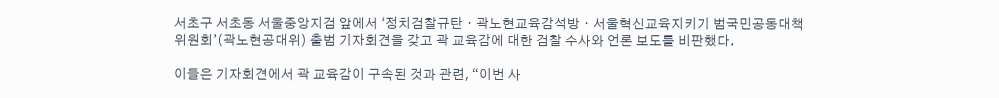서초구 서초동 서울중앙지검 앞에서 ‘정치검찰규탄ㆍ곽노현교육감석방ㆍ서울혁신교육지키기 범국민공동대책위원회’(곽노현공대위) 출범 기자회견을 갖고 곽 교육감에 대한 검찰 수사와 언론 보도를 비판했다.

이들은 기자회견에서 곽 교육감이 구속된 것과 관련, “이번 사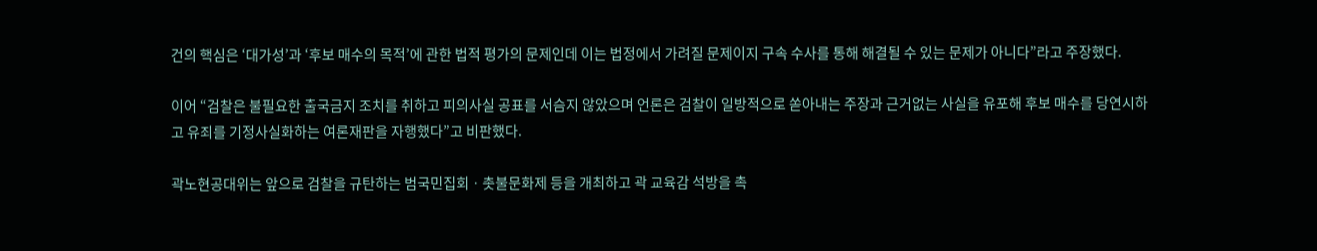건의 핵심은 ‘대가성’과 ‘후보 매수의 목적’에 관한 법적 평가의 문제인데 이는 법정에서 가려질 문제이지 구속 수사를 통해 해결될 수 있는 문제가 아니다”라고 주장했다.

이어 “검찰은 불필요한 출국금지 조치를 취하고 피의사실 공표를 서슴지 않았으며 언론은 검찰이 일방적으로 쏟아내는 주장과 근거없는 사실을 유포해 후보 매수를 당연시하고 유죄를 기정사실화하는 여론재판을 자행했다”고 비판했다.

곽노현공대위는 앞으로 검찰을 규탄하는 범국민집회ㆍ촛불문화제 등을 개최하고 곽 교육감 석방을 촉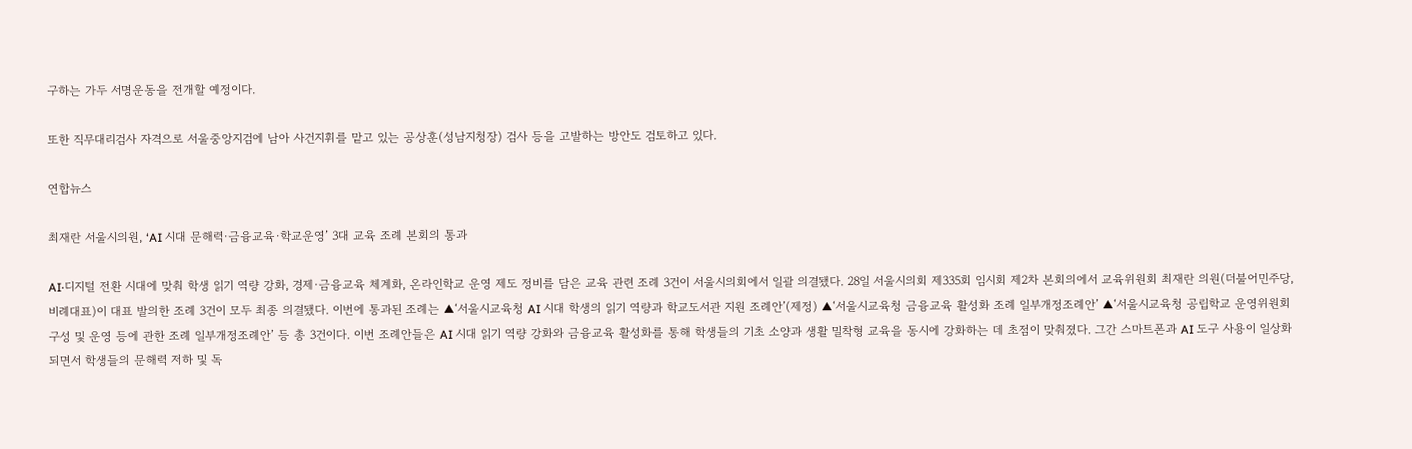구하는 가두 서명운동을 전개할 예정이다.

또한 직무대리검사 자격으로 서울중앙지검에 남아 사건지휘를 맡고 있는 공상훈(성남지청장) 검사 등을 고발하는 방안도 검토하고 있다.

연합뉴스

최재란 서울시의원, ‘AI 시대 문해력·금융교육·학교운영’ 3대 교육 조례 본회의 통과

AI·디지털 전환 시대에 맞춰 학생 읽기 역량 강화, 경제·금융교육 체계화, 온라인학교 운영 제도 정비를 담은 교육 관련 조례 3건이 서울시의회에서 일괄 의결됐다. 28일 서울시의회 제335회 임시회 제2차 본회의에서 교육위원회 최재란 의원(더불어민주당, 비례대표)이 대표 발의한 조례 3건이 모두 최종 의결됐다. 이번에 통과된 조례는 ▲‘서울시교육청 AI 시대 학생의 읽기 역량과 학교도서관 지원 조례안’(제정) ▲‘서울시교육청 금융교육 활성화 조례 일부개정조례안’ ▲‘서울시교육청 공립학교 운영위원회 구성 및 운영 등에 관한 조례 일부개정조례안’ 등 총 3건이다. 이번 조례안들은 AI 시대 읽기 역량 강화와 금융교육 활성화를 통해 학생들의 기초 소양과 생활 밀착형 교육을 동시에 강화하는 데 초점이 맞춰졌다. 그간 스마트폰과 AI 도구 사용이 일상화되면서 학생들의 문해력 저하 및 독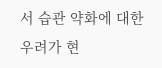서 습관 약화에 대한 우려가 현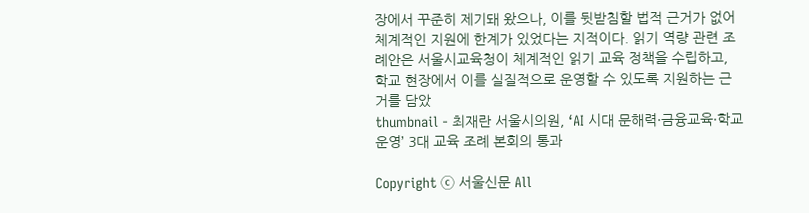장에서 꾸준히 제기돼 왔으나, 이를 뒷받침할 법적 근거가 없어 체계적인 지원에 한계가 있었다는 지적이다. 읽기 역량 관련 조례안은 서울시교육청이 체계적인 읽기 교육 정책을 수립하고, 학교 현장에서 이를 실질적으로 운영할 수 있도록 지원하는 근거를 담았
thumbnail - 최재란 서울시의원, ‘AI 시대 문해력·금융교육·학교운영’ 3대 교육 조례 본회의 통과

Copyright ⓒ 서울신문 All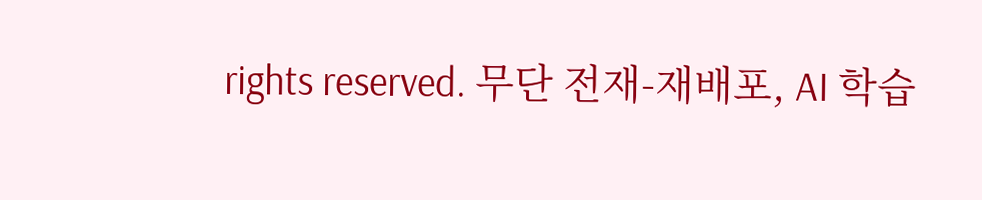rights reserved. 무단 전재-재배포, AI 학습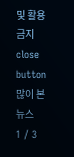및 활용 금지
close button
많이 본 뉴스
1 / 3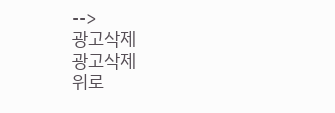-->
광고삭제
광고삭제
위로